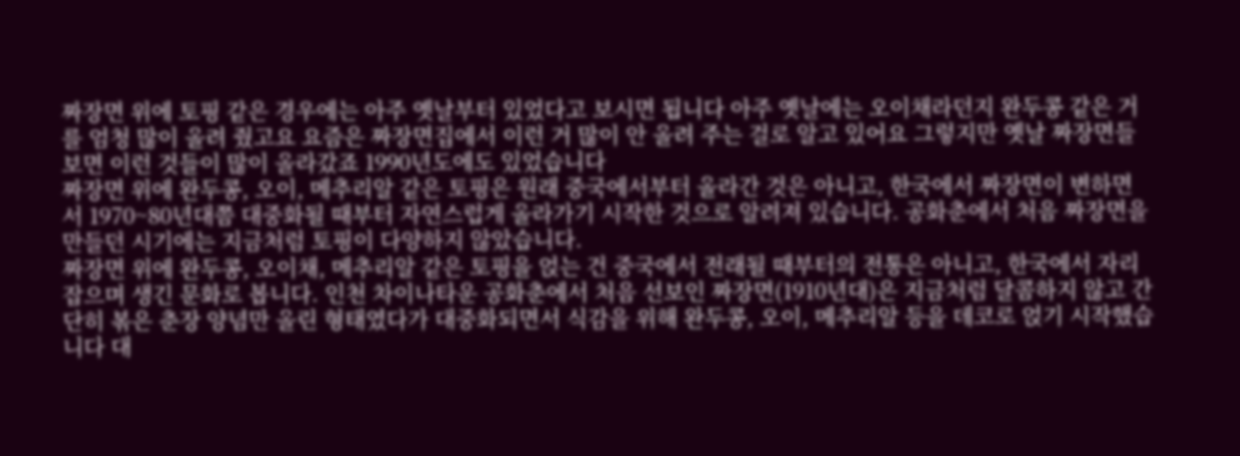짜장면 위에 토핑 같은 경우에는 아주 옛날부터 있었다고 보시면 됩니다 아주 옛날에는 오이채라던지 완두콩 같은 거를 엄청 많이 올려 줬고요 요즘은 짜장면집에서 이런 거 많이 안 올려 주는 걸로 알고 있어요 그렇지만 옛날 짜장면들 보면 이런 것들이 많이 올라갔죠 1990년도에도 있었습니다
짜장면 위에 완두콩, 오이, 메추리알 같은 토핑은 원래 중국에서부터 올라간 것은 아니고, 한국에서 짜장면이 변하면서 1970~80년대쯤 대중화될 때부터 자연스럽게 올라가기 시작한 것으로 알려져 있습니다. 공화춘에서 처음 짜장면을 만들던 시기에는 지금처럼 토핑이 다양하지 않았습니다.
짜장면 위에 완두콩, 오이채, 메추리알 같은 토핑을 얹는 건 중국에서 전래될 때부터의 전통은 아니고, 한국에서 자리 잡으며 생긴 문화로 봅니다. 인천 차이나타운 공화춘에서 처음 선보인 짜장면(1910년대)은 지금처럼 달콤하지 않고 간단히 볶은 춘장 양념만 올린 형태였다가 대중화되면서 식감을 위해 완두콩, 오이, 메추리알 등을 데코로 얹기 시작했습니다 대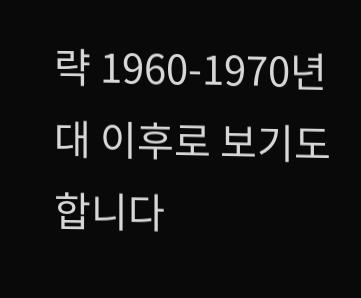략 1960-1970년대 이후로 보기도 합니다